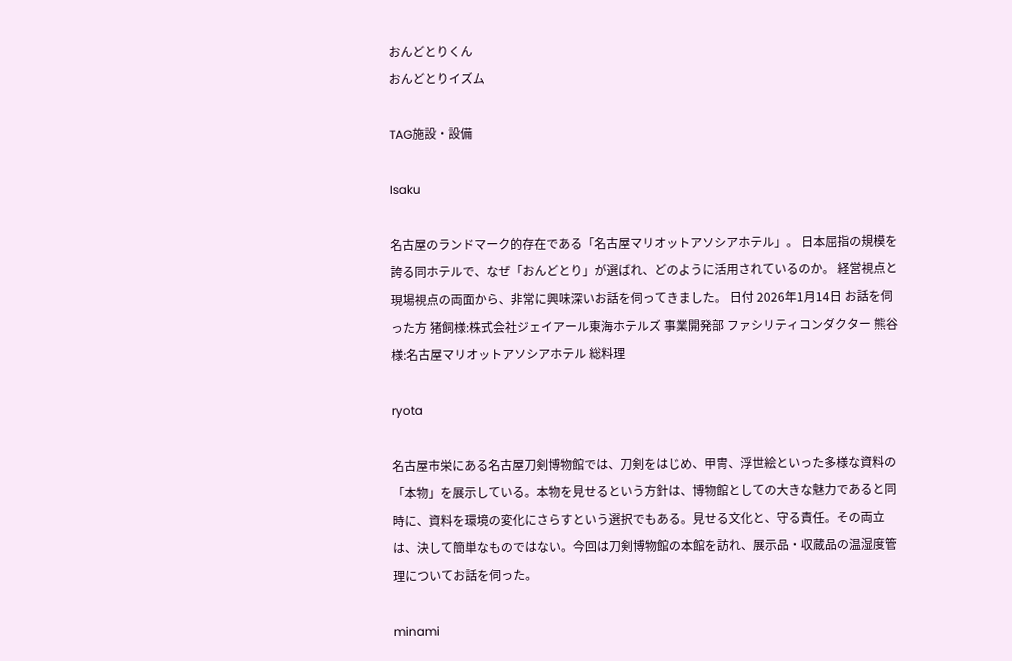おんどとりくん
おんどとりイズム

TAG施設・設備

Isaku

名古屋のランドマーク的存在である「名古屋マリオットアソシアホテル」。 日本屈指の規模を誇る同ホテルで、なぜ「おんどとり」が選ばれ、どのように活用されているのか。 経営視点と現場視点の両面から、非常に興味深いお話を伺ってきました。 日付 2026年1月14日 お話を伺った方 猪飼様:株式会社ジェイアール東海ホテルズ 事業開発部 ファシリティコンダクター 熊谷様:名古屋マリオットアソシアホテル 総料理

ryota

名古屋市栄にある名古屋刀剣博物館では、刀剣をはじめ、甲冑、浮世絵といった多様な資料の「本物」を展示している。本物を見せるという方針は、博物館としての大きな魅力であると同時に、資料を環境の変化にさらすという選択でもある。見せる文化と、守る責任。その両立は、決して簡単なものではない。今回は刀剣博物館の本館を訪れ、展示品・収蔵品の温湿度管理についてお話を伺った。

minami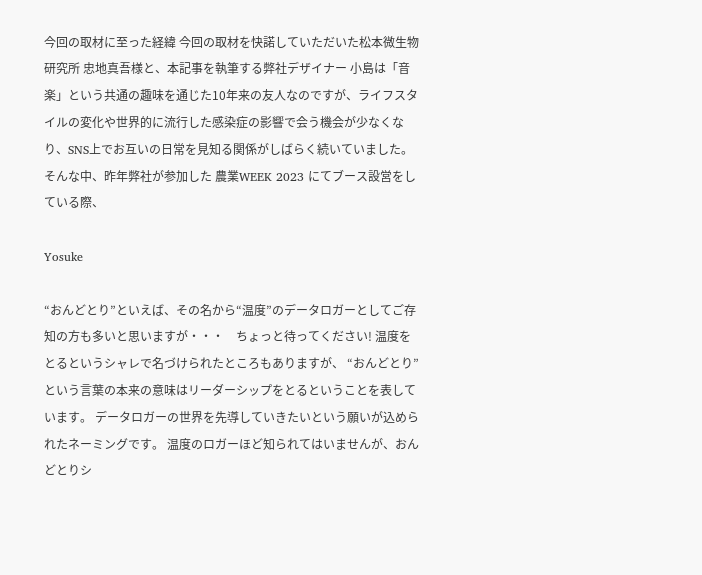今回の取材に至った経緯 今回の取材を快諾していただいた松本微生物研究所 忠地真吾様と、本記事を執筆する弊社デザイナー 小島は「音楽」という共通の趣味を通じた10年来の友人なのですが、ライフスタイルの変化や世界的に流行した感染症の影響で会う機会が少なくなり、SNS上でお互いの日常を見知る関係がしばらく続いていました。そんな中、昨年弊社が参加した 農業WEEK 2023 にてブース設営をしている際、

Yosuke

“おんどとり”といえば、その名から“温度”のデータロガーとしてご存知の方も多いと思いますが・・・    ちょっと待ってください! 温度をとるというシャレで名づけられたところもありますが、 “おんどとり”という言葉の本来の意味はリーダーシップをとるということを表しています。 データロガーの世界を先導していきたいという願いが込められたネーミングです。 温度のロガーほど知られてはいませんが、おんどとりシ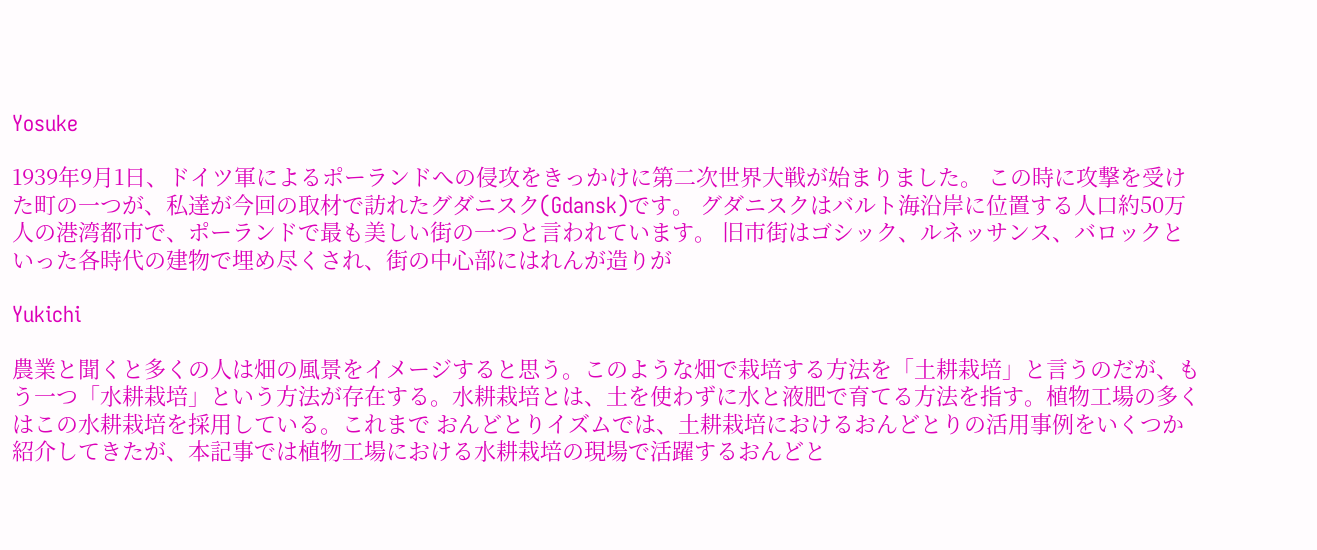Yosuke

1939年9月1日、ドイツ軍によるポーランドへの侵攻をきっかけに第二次世界大戦が始まりました。 この時に攻撃を受けた町の一つが、私達が今回の取材で訪れたグダニスク(Gdansk)です。 グダニスクはバルト海沿岸に位置する人口約50万人の港湾都市で、ポーランドで最も美しい街の一つと言われています。 旧市街はゴシック、ルネッサンス、バロックといった各時代の建物で埋め尽くされ、街の中心部にはれんが造りが

Yukichi

農業と聞くと多くの人は畑の風景をイメージすると思う。このような畑で栽培する方法を「土耕栽培」と言うのだが、もう一つ「水耕栽培」という方法が存在する。水耕栽培とは、土を使わずに水と液肥で育てる方法を指す。植物工場の多くはこの水耕栽培を採用している。これまで おんどとりイズムでは、土耕栽培におけるおんどとりの活用事例をいくつか紹介してきたが、本記事では植物工場における水耕栽培の現場で活躍するおんどと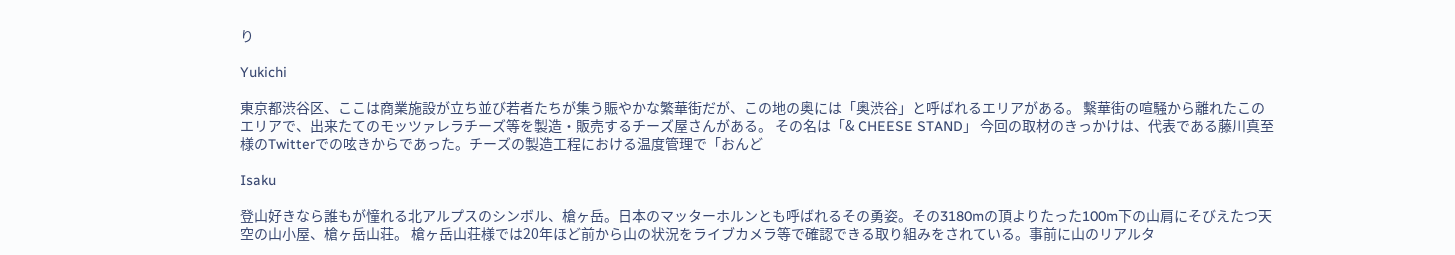り

Yukichi

東京都渋谷区、ここは商業施設が立ち並び若者たちが集う賑やかな繁華街だが、この地の奥には「奥渋谷」と呼ばれるエリアがある。 繫華街の喧騒から離れたこのエリアで、出来たてのモッツァレラチーズ等を製造・販売するチーズ屋さんがある。 その名は「& CHEESE STAND」 今回の取材のきっかけは、代表である藤川真至様のTwitterでの呟きからであった。チーズの製造工程における温度管理で「おんど

Isaku

登山好きなら誰もが憧れる北アルプスのシンボル、槍ヶ岳。日本のマッターホルンとも呼ばれるその勇姿。その3180mの頂よりたった100m下の山肩にそびえたつ天空の山小屋、槍ヶ岳山荘。 槍ヶ岳山荘様では20年ほど前から山の状況をライブカメラ等で確認できる取り組みをされている。事前に山のリアルタ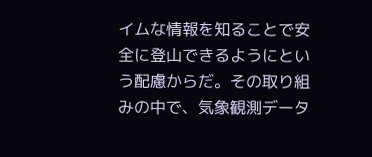イムな情報を知ることで安全に登山できるようにという配慮からだ。その取り組みの中で、気象観測データ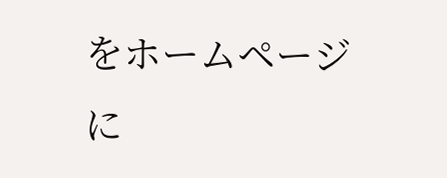をホームページに